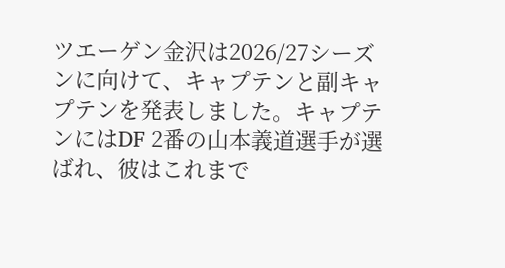ツエーゲン金沢は2026/27シーズンに向けて、キャプテンと副キャプテンを発表しました。キャプテンにはDF 2番の山本義道選手が選ばれ、彼はこれまで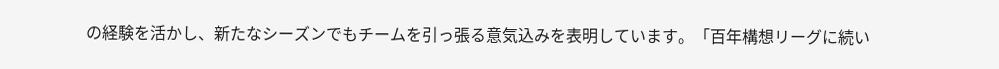の経験を活かし、新たなシーズンでもチームを引っ張る意気込みを表明しています。「百年構想リーグに続い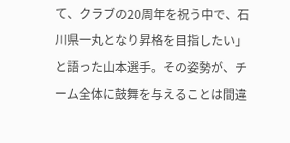て、クラブの20周年を祝う中で、石川県一丸となり昇格を目指したい」と語った山本選手。その姿勢が、チーム全体に鼓舞を与えることは間違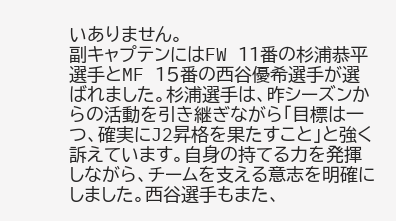いありません。
副キャプテンにはFW 11番の杉浦恭平選手とMF 15番の西谷優希選手が選ばれました。杉浦選手は、昨シーズンからの活動を引き継ぎながら「目標は一つ、確実にJ2昇格を果たすこと」と強く訴えています。自身の持てる力を発揮しながら、チームを支える意志を明確にしました。西谷選手もまた、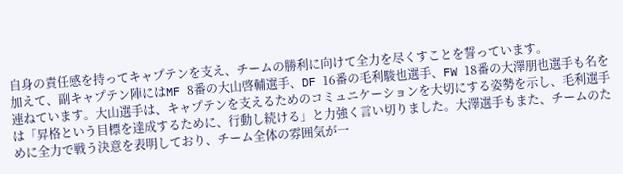自身の責任感を持ってキャプテンを支え、チームの勝利に向けて全力を尽くすことを誓っています。
加えて、副キャプテン陣にはMF 8番の大山啓輔選手、DF 16番の毛利駿也選手、FW 18番の大澤朋也選手も名を連ねています。大山選手は、キャプテンを支えるためのコミュニケーションを大切にする姿勢を示し、毛利選手は「昇格という目標を達成するために、行動し続ける」と力強く言い切りました。大澤選手もまた、チームのために全力で戦う決意を表明しており、チーム全体の雰囲気が一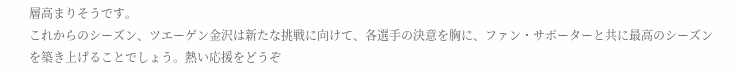層高まりそうです。
これからのシーズン、ツエーゲン金沢は新たな挑戦に向けて、各選手の決意を胸に、ファン・サポーターと共に最高のシーズンを築き上げることでしょう。熱い応援をどうぞ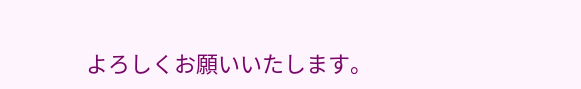よろしくお願いいたします。